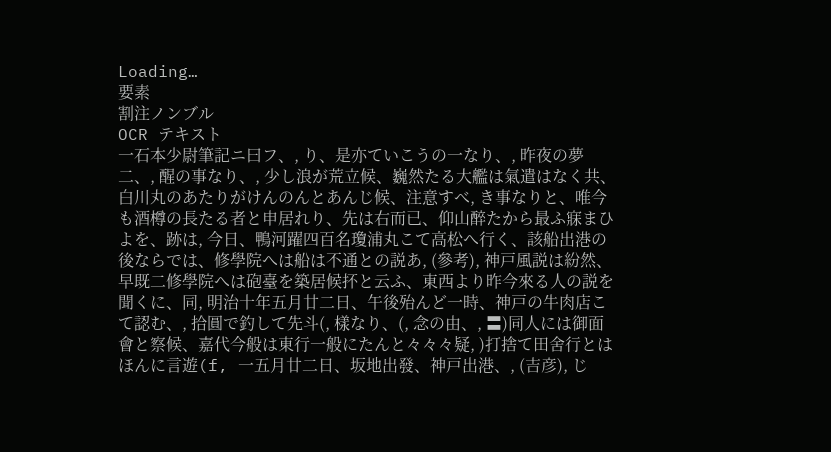Loading…
要素
割注ノンブル
OCR テキスト
一石本少尉筆記ニ曰フ、, り、是亦ていこうの一なり、, 昨夜の夢二、, 醒の事なり、, 少し浪が荒立候、巍然たる大艦は氣遣はなく共、白川丸のあたりがけんのんとあんじ候、注意すべ, き事なりと、唯今も酒樽の長たる者と申居れり、先は右而已、仰山醉たから最ふ寐まひよを、跡は, 今日、鴨河躍四百名瓊浦丸こて高松へ行く、該船出港の後ならでは、修學院へは船は不通との説あ, (參考), 神戸風説は紛然、早既二修學院へは砲臺を築居候抔と云ふ、東西より昨今來る人の説を聞くに、同, 明治十年五月廿二日、午後殆んど一時、神戸の牛肉店こて認む、, 拾圓で釣して先斗(, 樣なり、(, 念の由、, 〓)同人には御面會と察候、嘉代今般は東行一般にたんと々々々疑, )打捨て田舍行とはほんに言遊(f, 一五月廿二日、坂地出發、神戸出港、, (吉彦), じ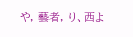や, 藝者, り、西よ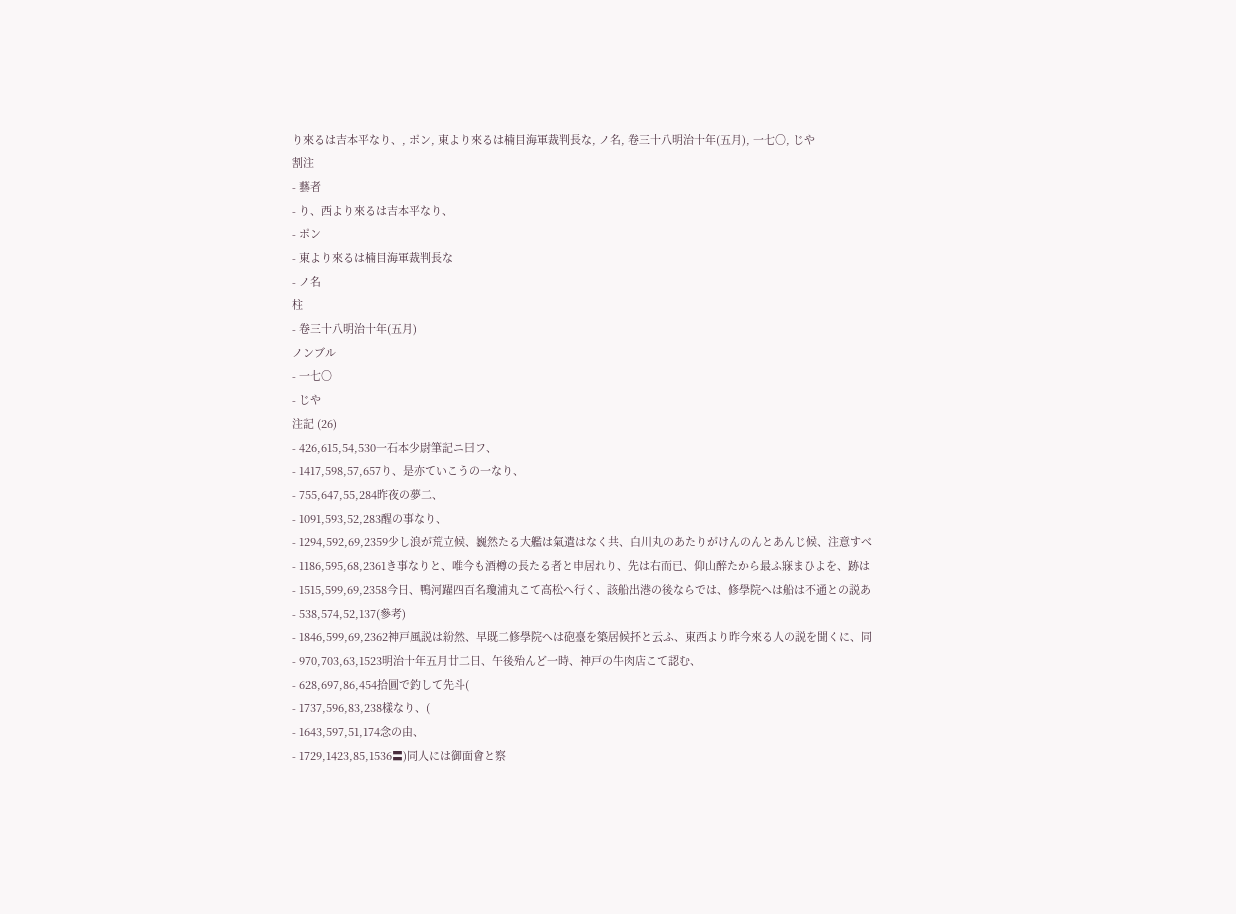り來るは吉本平なり、, ポン, 東より來るは楠目海軍裁判長な, ノ名, 卷三十八明治十年(五月), 一七〇, じや
割注
- 藝者
- り、西より來るは吉本平なり、
- ポン
- 東より來るは楠目海軍裁判長な
- ノ名
柱
- 卷三十八明治十年(五月)
ノンブル
- 一七〇
- じや
注記 (26)
- 426,615,54,530一石本少尉筆記ニ曰フ、
- 1417,598,57,657り、是亦ていこうの一なり、
- 755,647,55,284昨夜の夢二、
- 1091,593,52,283醒の事なり、
- 1294,592,69,2359少し浪が荒立候、巍然たる大艦は氣遣はなく共、白川丸のあたりがけんのんとあんじ候、注意すべ
- 1186,595,68,2361き事なりと、唯今も酒樽の長たる者と申居れり、先は右而已、仰山醉たから最ふ寐まひよを、跡は
- 1515,599,69,2358今日、鴨河躍四百名瓊浦丸こて高松へ行く、該船出港の後ならでは、修學院へは船は不通との説あ
- 538,574,52,137(參考)
- 1846,599,69,2362神戸風説は紛然、早既二修學院へは砲臺を築居候抔と云ふ、東西より昨今來る人の説を聞くに、同
- 970,703,63,1523明治十年五月廿二日、午後殆んど一時、神戸の牛肉店こて認む、
- 628,697,86,454拾圓で釣して先斗(
- 1737,596,83,238樣なり、(
- 1643,597,51,174念の由、
- 1729,1423,85,1536〓)同人には御面會と察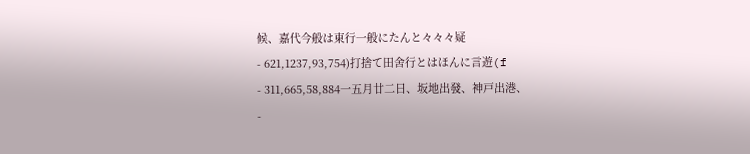候、嘉代今般は東行一般にたんと々々々疑
- 621,1237,93,754)打捨て田舍行とはほんに言遊(f
- 311,665,58,884一五月廿二日、坂地出發、神戸出港、
-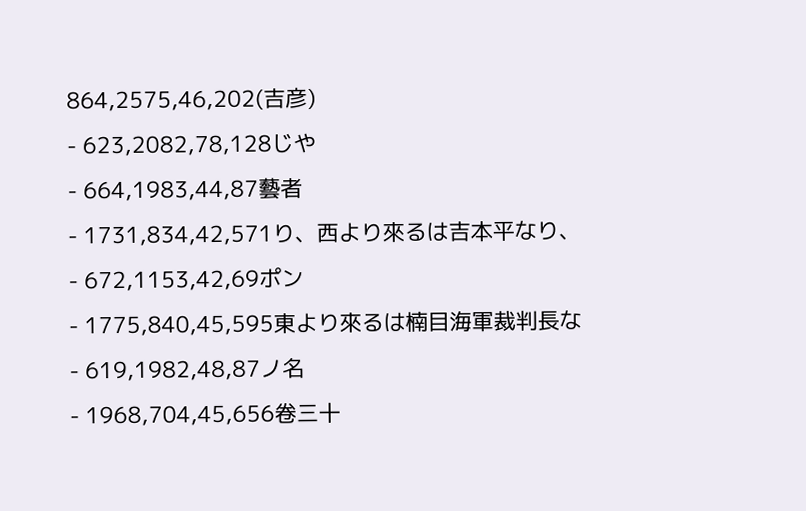864,2575,46,202(吉彦)
- 623,2082,78,128じや
- 664,1983,44,87藝者
- 1731,834,42,571り、西より來るは吉本平なり、
- 672,1153,42,69ポン
- 1775,840,45,595東より來るは楠目海軍裁判長な
- 619,1982,48,87ノ名
- 1968,704,45,656卷三十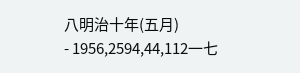八明治十年(五月)
- 1956,2594,44,112一七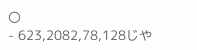〇
- 623,2082,78,128じや